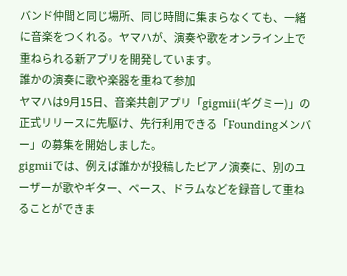バンド仲間と同じ場所、同じ時間に集まらなくても、一緒に音楽をつくれる。ヤマハが、演奏や歌をオンライン上で重ねられる新アプリを開発しています。
誰かの演奏に歌や楽器を重ねて参加
ヤマハは9月15日、音楽共創アプリ「gigmii(ギグミー)」の正式リリースに先駆け、先行利用できる「Foundingメンバー」の募集を開始しました。
gigmiiでは、例えば誰かが投稿したピアノ演奏に、別のユーザーが歌やギター、ベース、ドラムなどを録音して重ねることができま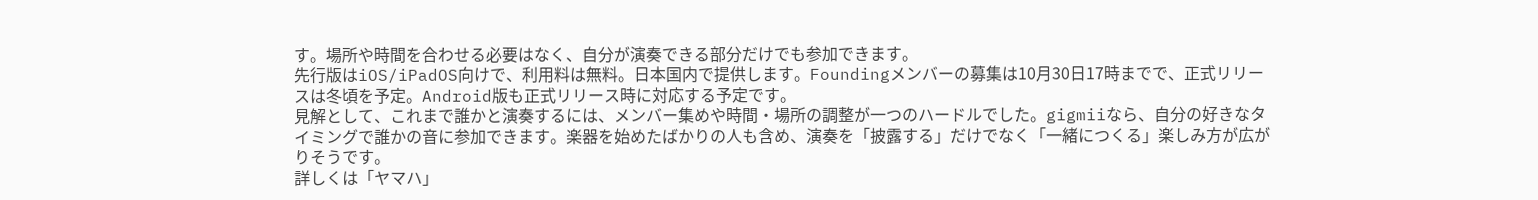す。場所や時間を合わせる必要はなく、自分が演奏できる部分だけでも参加できます。
先行版はiOS/iPadOS向けで、利用料は無料。日本国内で提供します。Foundingメンバーの募集は10月30日17時までで、正式リリースは冬頃を予定。Android版も正式リリース時に対応する予定です。
見解として、これまで誰かと演奏するには、メンバー集めや時間・場所の調整が一つのハードルでした。gigmiiなら、自分の好きなタイミングで誰かの音に参加できます。楽器を始めたばかりの人も含め、演奏を「披露する」だけでなく「一緒につくる」楽しみ方が広がりそうです。
詳しくは「ヤマハ」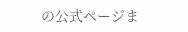の公式ページま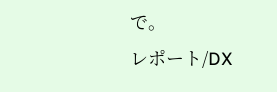で。
レポート/DX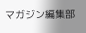マガジン編集部